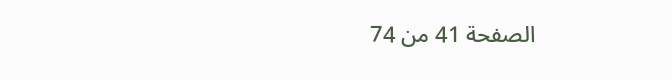الصفحة 41 من 74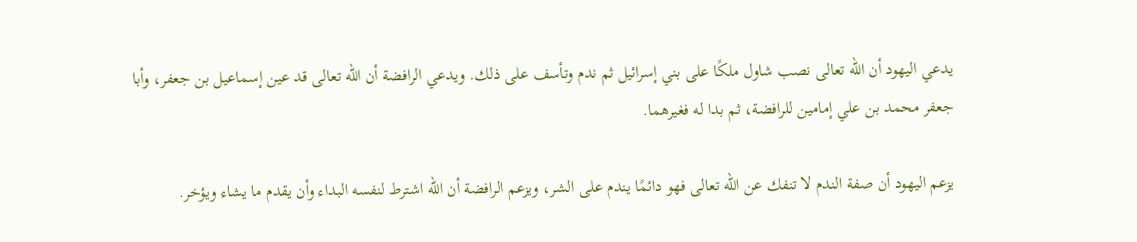يدعي اليهود أن الله تعالى نصب شاول ملكًا على بني إسرائيل ثم ندم وتأسف على ذلك. ويدعي الرافضة أن الله تعالى قد عين إسماعيل بن جعفر، وأبا جعفر محمد بن علي إمامين للرافضة، ثم بدا له فغيرهما.

يزعم اليهود أن صفة الندم لا تنفك عن الله تعالى فهو دائمًا يندم على الشر، ويزعم الرافضة أن الله اشترط لنفسه البداء وأن يقدم ما يشاء ويؤخر.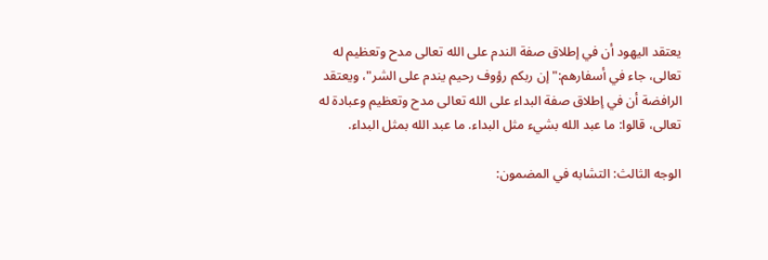يعتقد اليهود أن في إطلاق صفة الندم على الله تعالى مدح وتعظيم له تعالى، جاء في أسفارهم:"إن ربكم رؤوف رحيم يندم على الشر"، ويعتقد الرافضة أن في إطلاق صفة البداء على الله تعالى مدح وتعظيم وعبادة له تعالى، قالوا: ما عبد الله بشيء مثل البداء. ما عبد الله بمثل البداء.

الوجه الثالث: التشابه في المضمون: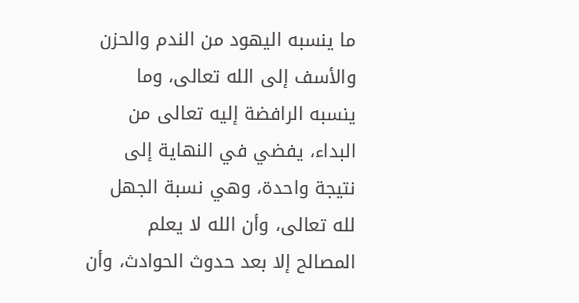ما ينسبه اليهود من الندم والحزن والأسف إلى الله تعالى، وما ينسبه الرافضة إليه تعالى من البداء، يفضي في النهاية إلى نتيجة واحدة، وهي نسبة الجهل لله تعالى، وأن الله لا يعلم المصالح إلا بعد حدوث الحوادث، وأن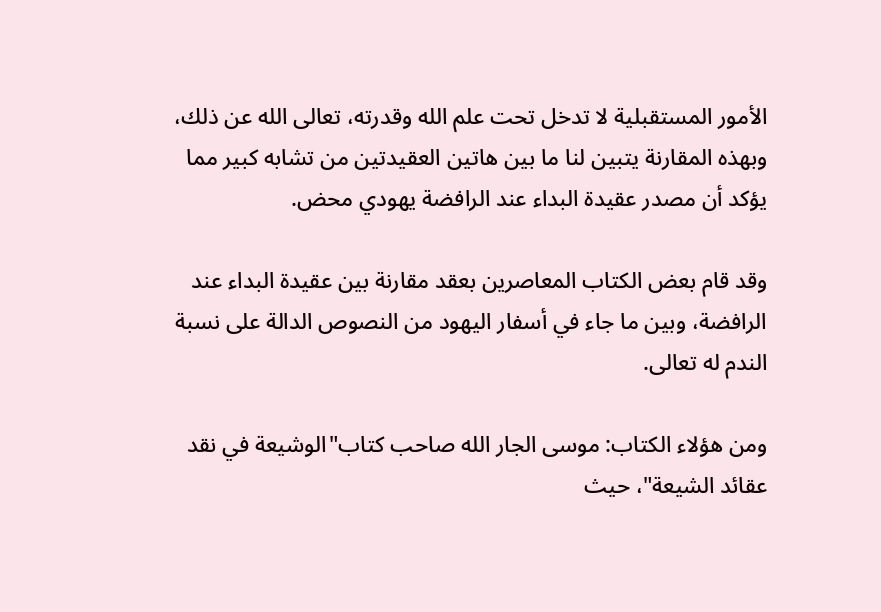الأمور المستقبلية لا تدخل تحت علم الله وقدرته، تعالى الله عن ذلك، وبهذه المقارنة يتبين لنا ما بين هاتين العقيدتين من تشابه كبير مما يؤكد أن مصدر عقيدة البداء عند الرافضة يهودي محض.

وقد قام بعض الكتاب المعاصرين بعقد مقارنة بين عقيدة البداء عند الرافضة، وبين ما جاء في أسفار اليهود من النصوص الدالة على نسبة الندم له تعالى.

ومن هؤلاء الكتاب: موسى الجار الله صاحب كتاب"الوشيعة في نقد عقائد الشيعة"، حيث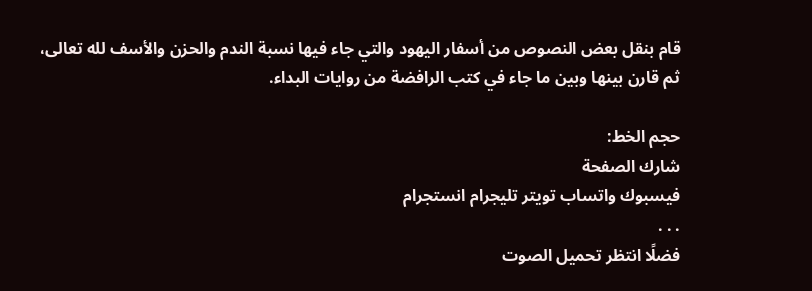قام بنقل بعض النصوص من أسفار اليهود والتي جاء فيها نسبة الندم والحزن والأسف لله تعالى، ثم قارن بينها وبين ما جاء في كتب الرافضة من روايات البداء.

حجم الخط:
شارك الصفحة
فيسبوك واتساب تويتر تليجرام انستجرام
. . .
فضلًا انتظر تحميل الصوت